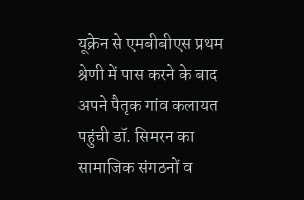यूक्रेन से एमबीबीएस प्रथम श्रेणी में पास करने के बाद अपने पैतृक गांव कलायत पहुंची डॉ. सिमरन का सामाजिक संगठनों व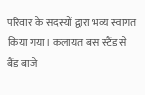परिवार के सदस्यों द्वारा भव्य स्वागत किया गया। कलायत बस स्टैंड से बैंड बाजे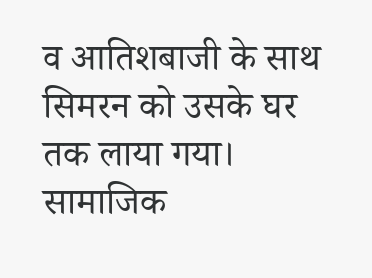व आतिशबाजी के साथ सिमरन को उसके घर तक लाया गया। सामाजिक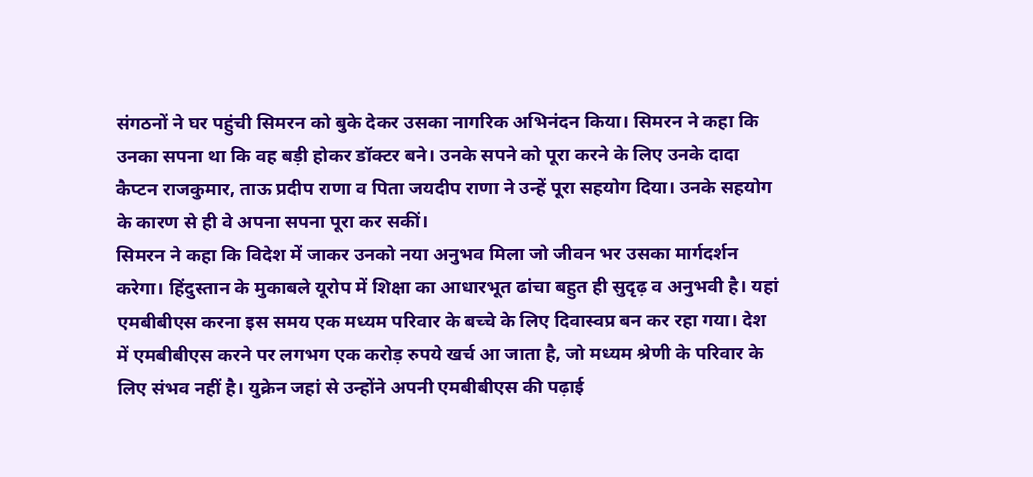संगठनों ने घर पहुंची सिमरन को बुके देकर उसका नागरिक अभिनंदन किया। सिमरन ने कहा कि उनका सपना था कि वह बड़ी होकर डॉक्टर बने। उनके सपने को पूरा करने के लिए उनके दादा कैप्टन राजकुमार, ताऊ प्रदीप राणा व पिता जयदीप राणा ने उन्हें पूरा सहयोग दिया। उनके सहयोग के कारण से ही वे अपना सपना पूरा कर सकीं।
सिमरन ने कहा कि विदेश में जाकर उनको नया अनुभव मिला जो जीवन भर उसका मार्गदर्शन करेगा। हिंदुस्तान के मुकाबले यूरोप में शिक्षा का आधारभूत ढांचा बहुत ही सुदृढ़ व अनुभवी है। यहां एमबीबीएस करना इस समय एक मध्यम परिवार के बच्चे के लिए दिवास्वप्र बन कर रहा गया। देश में एमबीबीएस करने पर लगभग एक करोड़ रुपये खर्च आ जाता है, जो मध्यम श्रेणी के परिवार के लिए संभव नहीं है। युक्रेन जहां से उन्होंने अपनी एमबीबीएस की पढ़ाई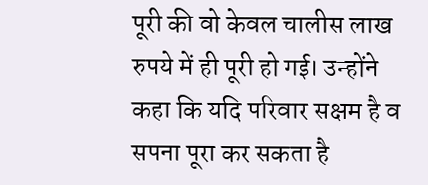पूरी की वो केवल चालीस लाख रुपये में ही पूरी हो गई। उन्होंने कहा कि यदि परिवार सक्षम है व सपना पूरा कर सकता है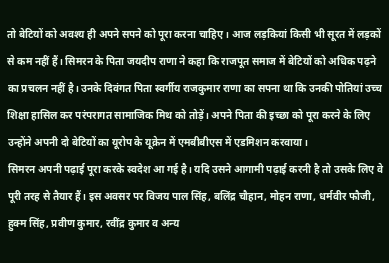तो बेटियों को अवश्य ही अपने सपने को पूरा करना चाहिए। आज लड़कियां किसी भी सूरत में लड़कों से कम नहीं हैं। सिमरन के पिता जयदीप राणा ने कहा कि राजपूत समाज में बेटियों को अधिक पढ़ने का प्रचलन नहीं है। उनके दिवंगत पिता स्वर्गीय राजकुमार राणा का सपना था कि उनकी पोतियां उच्च शिक्षा हासिल कर परंपरागत सामाजिक मिथ को तोड़ें। अपने पिता की इच्छा को पूरा करने के लिए उन्होंने अपनी दो बेटियों का यूरोप के यूक्रेन में एमबीबीएस में एडमिशन करवाया।
सिमरन अपनी पढ़ाई पूरा करके स्वदेश आ गई है। यदि उसने आगामी पढ़ाई करनी है तो उसके लिए वे पूरी तरह से तैयार हैं। इस अवसर पर विजय पाल सिंह, बलिंद्र चौहान, मोहन राणा, धर्मवीर फौजी, हुक्म सिंह, प्रवीण कुमार, रवींद्र कुमार व अन्य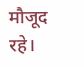मौजूद रहे।